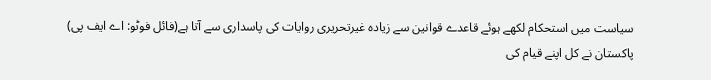سیاست میں استحکام لکھے ہوئے قاعدے قوانین سے زیادہ غیرتحریری روایات کی پاسداری سے آتا ہے(فائل فوٹو: اے ایف پی)
پاکستان نے کل اپنے قیام کی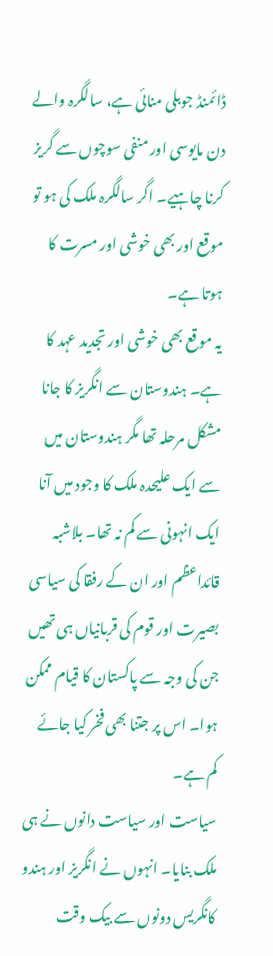ڈائمنڈ جوبلی منائی ہے، سالگرہ والے دن مایوسی اور منفی سوچوں سے گریز کرنا چاہیے۔ اگر سالگرہ ملک کی ہو تو موقع اور بھی خوشی اور مسرت کا ہوتا ہے۔
یہ موقع بھی خوشی اور تجدید عہد کا ہے۔ ہندوستان سے انگریز کا جانا مشکل مرحلہ تھا مگر ہندوستان میں سے ایک علیحدہ ملک کا وجود میں آنا ایک انہونی سے کم نہ تھا۔ بلاشبہ قائداعظم اور ان کے رفقا کی سیاسی بصیرت اور قوم کی قربانیاں ہی تھیں جن کی وجہ سے پاکستان کا قیام ممکن ہوا۔ اس پر جتنا بھی فخر کیا جائے کم ہے۔
سیاست اور سیاست دانوں نے ہی ملک بنایا۔ انہوں نے انگریز اور ہندو کانگریس دونوں سے بیک وقت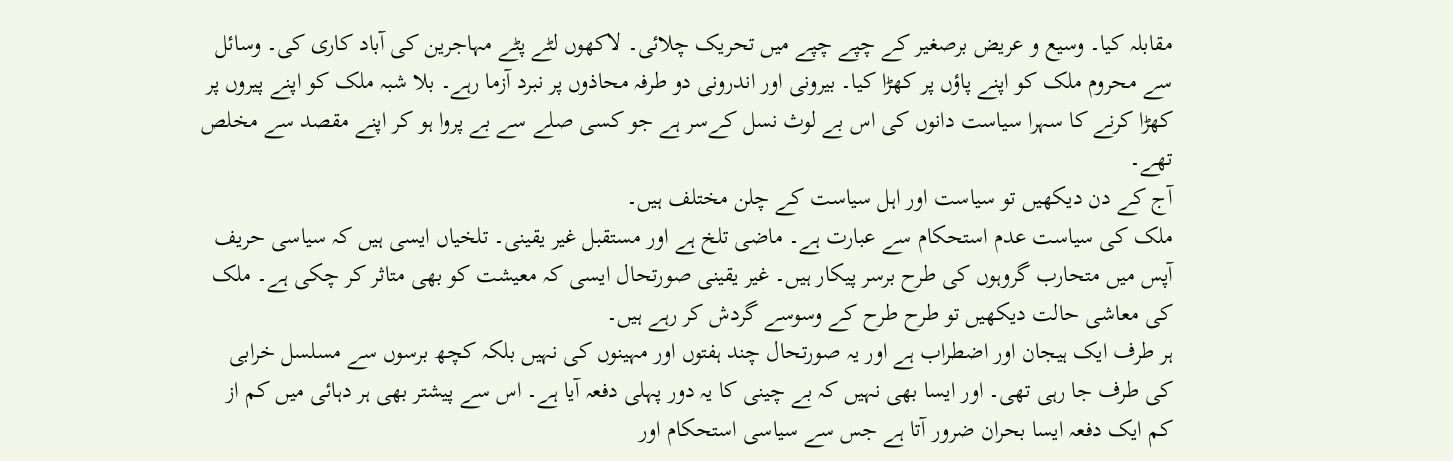مقابلہ کیا۔ وسیع و عریض برصغیر کے چپے چپے میں تحریک چلائی۔ لاکھوں لٹے پٹے مہاجرین کی آباد کاری کی۔ وسائل سے محروم ملک کو اپنے پاؤں پر کھڑا کیا۔ بیرونی اور اندرونی دو طرفہ محاذوں پر نبرد آزما رہے۔ بلا شبہ ملک کو اپنے پیروں پر کھڑا کرنے کا سہرا سیاست دانوں کی اس بے لوث نسل کےسر ہے جو کسی صلے سے بے پروا ہو کر اپنے مقصد سے مخلص تھے۔
آج کے دن دیکھیں تو سیاست اور اہل سیاست کے چلن مختلف ہیں۔
ملک کی سیاست عدم استحکام سے عبارت ہے۔ ماضی تلخ ہے اور مستقبل غیر یقینی۔ تلخیاں ایسی ہیں کہ سیاسی حریف آپس میں متحارب گروہوں کی طرح برسر پیکار ہیں۔ غیر یقینی صورتحال ایسی کہ معیشت کو بھی متاثر کر چکی ہے۔ ملک کی معاشی حالت دیکھیں تو طرح طرح کے وسوسے گردش کر رہے ہیں۔
ہر طرف ایک ہیجان اور اضطراب ہے اور یہ صورتحال چند ہفتوں اور مہینوں کی نہیں بلکہ کچھ برسوں سے مسلسل خرابی کی طرف جا رہی تھی۔ اور ایسا بھی نہیں کہ بے چینی کا یہ دور پہلی دفعہ آیا ہے۔ اس سے پیشتر بھی ہر دہائی میں کم از کم ایک دفعہ ایسا بحران ضرور آتا ہے جس سے سیاسی استحکام اور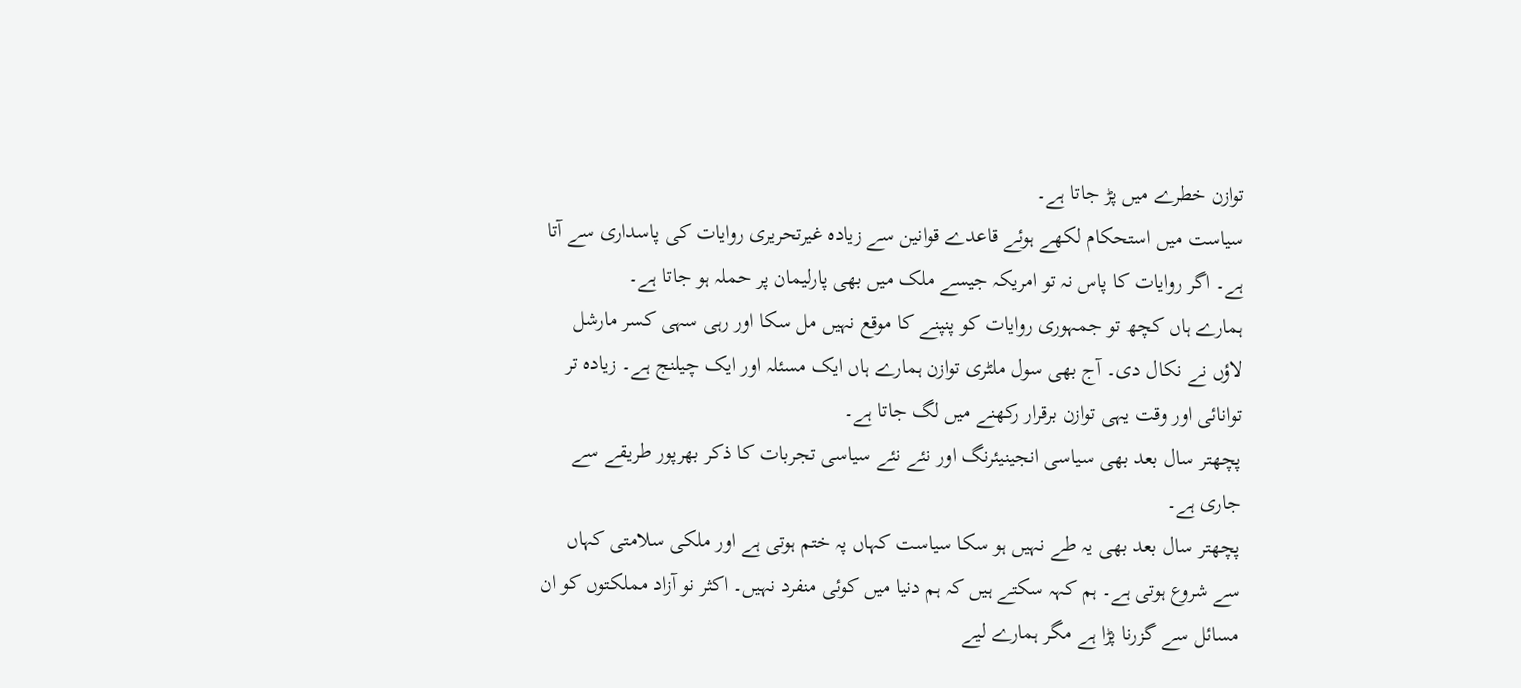توازن خطرے میں پڑ جاتا ہے۔
سیاست میں استحکام لکھے ہوئے قاعدے قوانین سے زیادہ غیرتحریری روایات کی پاسداری سے آتا ہے۔ اگر روایات کا پاس نہ تو امریکہ جیسے ملک میں بھی پارلیمان پر حملہ ہو جاتا ہے۔
ہمارے ہاں کچھ تو جمہوری روایات کو پنپنے کا موقع نہیں مل سکا اور رہی سہی کسر مارشل لاؤں نے نکال دی۔ آج بھی سول ملٹری توازن ہمارے ہاں ایک مسئلہ اور ایک چیلنج ہے۔ زیادہ تر توانائی اور وقت یہی توازن برقرار رکھنے میں لگ جاتا ہے۔
پچھتر سال بعد بھی سیاسی انجینیئرنگ اور نئے نئے سیاسی تجربات کا ذکر بھرپور طریقے سے جاری ہے۔
پچھتر سال بعد بھی یہ طے نہیں ہو سکا سیاست کہاں پہ ختم ہوتی ہے اور ملکی سلامتی کہاں سے شروع ہوتی ہے۔ ہم کہہ سکتے ہیں کہ ہم دنیا میں کوئی منفرد نہیں۔ اکثر نو آزاد مملکتوں کو ان مسائل سے گزرنا پڑا ہے مگر ہمارے لیے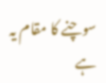سوچنے کا مقام یہ ہے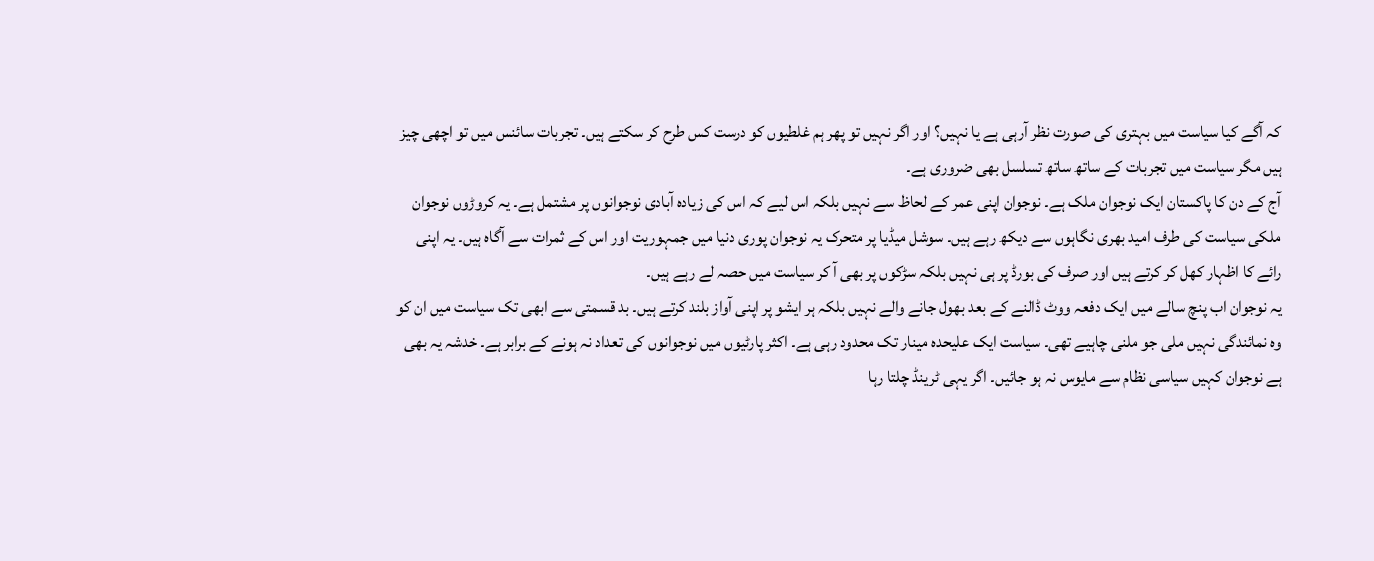کہ آگے کیا سیاست میں بہتری کی صورت نظر آرہی ہے یا نہیں؟ اور اگر نہیں تو پھر ہم غلطیوں کو درست کس طرح کر سکتے ہیں۔ تجربات سائنس میں تو اچھی چیز ہیں مگر سیاست میں تجربات کے ساتھ ساتھ تسلسل بھی ضروری ہے۔
آج کے دن کا پاکستان ایک نوجوان ملک ہے۔ نوجوان اپنی عمر کے لحاظ سے نہیں بلکہ اس لیے کہ اس کی زیادہ آبادی نوجوانوں پر مشتمل ہے۔ یہ کروڑوں نوجوان ملکی سیاست کی طرف امید بھری نگاہوں سے دیکھ رہے ہیں۔ سوشل میڈیا پر متحرک یہ نوجوان پوری دنیا میں جمہوریت اور اس کے ثمرات سے آگاہ ہیں۔ یہ اپنی رائے کا اظہار کھل کر کرتے ہیں اور صرف کی بورڈ پر ہی نہیں بلکہ سڑکوں پر بھی آ کر سیاست میں حصہ لے رہے ہیں۔
یہ نوجوان اب پنچ سالے میں ایک دفعہ ووٹ ڈالنے کے بعد بھول جانے والے نہیں بلکہ ہر ایشو پر اپنی آواز بلند کرتے ہیں۔ بد قسمتی سے ابھی تک سیاست میں ان کو وہ نمائندگی نہیں ملی جو ملنی چاہیے تھی۔ سیاست ایک علیحدہ مینار تک محدود رہی ہے۔ اکثر پارٹیوں میں نوجوانوں کی تعداد نہ ہونے کے برابر ہے۔ خدشہ یہ بھی ہے نوجوان کہیں سیاسی نظام سے مایوس نہ ہو جائیں۔ اگر یہی ٹرینڈ چلتا رہا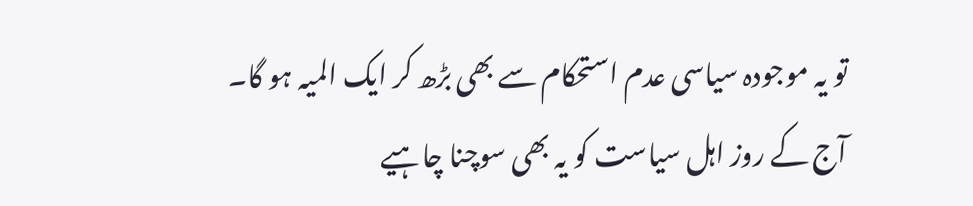تو یہ موجودہ سیاسی عدم استحکام سے بھی بڑھ کر ایک المیہ ہو گا۔
آج کے روز اہل سیاست کو یہ بھی سوچنا چاہیے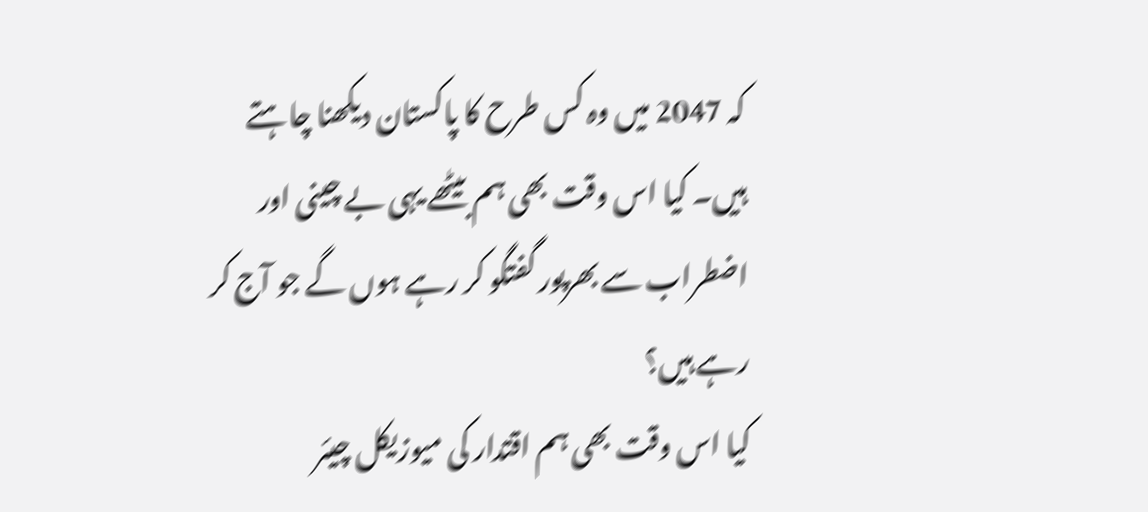کہ 2047 میں وہ کس طرح کا پاکستان دیکھنا چاہتے ہیں۔ کیا اس وقت بھی ہم بیٹھے یہی بے چینی اور اضطراب سے بھرپور گفتگو کر رہے ہوں گے جو آج کر رہے ہیں؟
کیا اس وقت بھی ہم اقتدار کی میوزیکل چیئر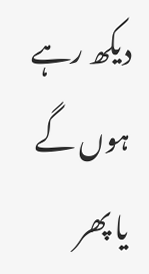دیکھ رہے ہوں گے یا پھر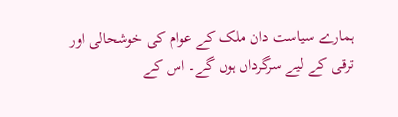ہمارے سیاست دان ملک کے عوام کی خوشحالی اور ترقی کے لیے سرگرداں ہوں گے۔ اس کے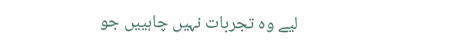لیے وہ تجربات نہیں چاہییں جو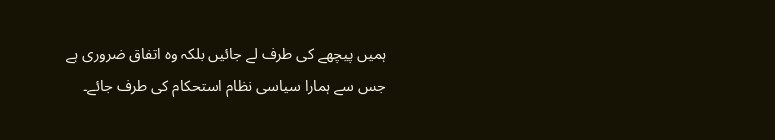ہمیں پیچھے کی طرف لے جائیں بلکہ وہ اتفاق ضروری ہے جس سے ہمارا سیاسی نظام استحکام کی طرف جائے۔